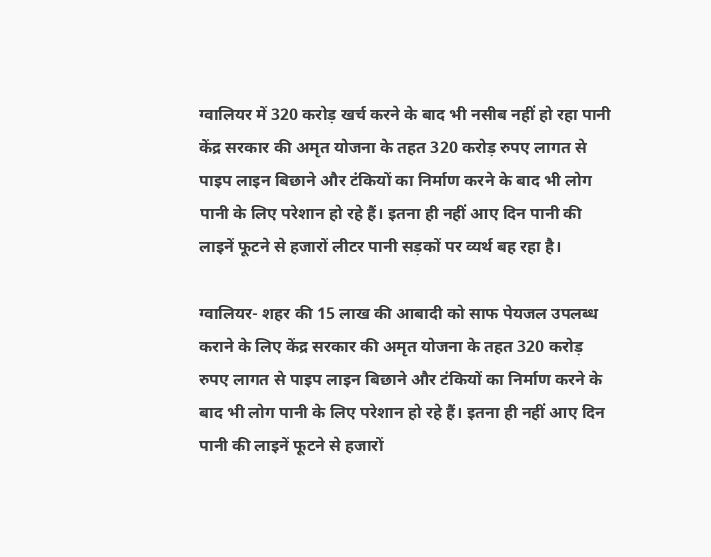ग्वालियर में 320 करोड़ खर्च करने के बाद भी नसीब नहीं हो रहा पानी
केंद्र सरकार की अमृत योजना के तहत 320 करोड़ रुपए लागत से पाइप लाइन बिछाने और टंकियों का निर्माण करने के बाद भी लोग पानी के लिए परेशान हो रहे हैं। इतना ही नहीं आए दिन पानी की लाइनें फूटने से हजारों लीटर पानी सड़कों पर व्यर्थ बह रहा है।

ग्वालियर- शहर की 15 लाख की आबादी को साफ पेयजल उपलब्ध कराने के लिए केंद्र सरकार की अमृत योजना के तहत 320 करोड़ रुपए लागत से पाइप लाइन बिछाने और टंकियों का निर्माण करने के बाद भी लोग पानी के लिए परेशान हो रहे हैं। इतना ही नहीं आए दिन पानी की लाइनें फूटने से हजारों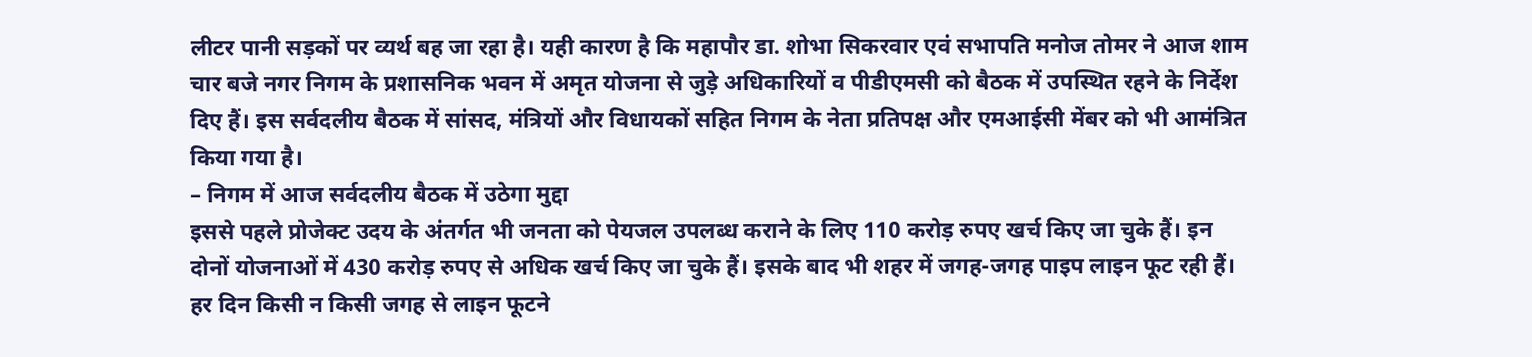लीटर पानी सड़कों पर व्यर्थ बह जा रहा है। यही कारण है कि महापौर डा. शोभा सिकरवार एवं सभापति मनोज तोमर ने आज शाम चार बजे नगर निगम के प्रशासनिक भवन में अमृत योजना से जुड़े अधिकारियों व पीडीएमसी को बैठक में उपस्थित रहने के निर्देश दिए हैं। इस सर्वदलीय बैठक में सांसद, मंत्रियों और विधायकों सहित निगम के नेता प्रतिपक्ष और एमआईसी मेंबर को भी आमंत्रित किया गया है।
– निगम में आज सर्वदलीय बैठक में उठेगा मुद्दा
इससे पहले प्रोजेक्ट उदय के अंतर्गत भी जनता को पेयजल उपलब्ध कराने के लिए 110 करोड़ रुपए खर्च किए जा चुके हैं। इन दोनों योजनाओं में 430 करोड़ रुपए से अधिक खर्च किए जा चुके हैं। इसके बाद भी शहर में जगह-जगह पाइप लाइन फूट रही हैं। हर दिन किसी न किसी जगह से लाइन फूटने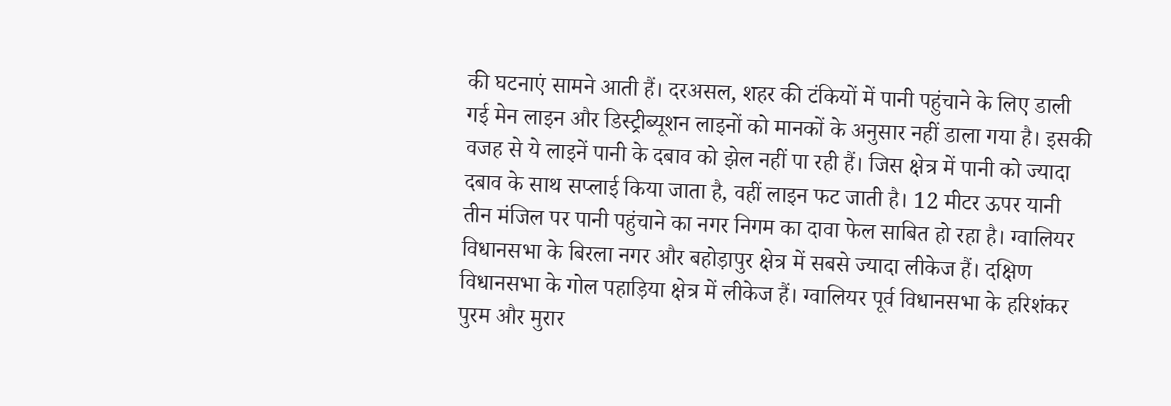की घटनाएं सामने आती हैं। दरअसल, शहर की टंकियों में पानी पहुंचाने के लिए डाली गई मेन लाइन और डिस्ट्रीब्यूशन लाइनों को मानकों के अनुसार नहीं डाला गया है। इसकी वजह से ये लाइनें पानी के दबाव को झेल नहीं पा रही हैं। जिस क्षेत्र में पानी को ज्यादा दबाव के साथ सप्लाई किया जाता है, वहीं लाइन फट जाती है। 12 मीटर ऊपर यानी तीन मंजिल पर पानी पहुंचाने का नगर निगम का दावा फेल साबित हो रहा है। ग्वालियर विधानसभा के बिरला नगर और बहोड़ापुर क्षेत्र में सबसे ज्यादा लीकेज हैं। दक्षिण विधानसभा के गोल पहाड़िया क्षेत्र में लीकेज हैं। ग्वालियर पूर्व विधानसभा के हरिशंकर पुरम और मुरार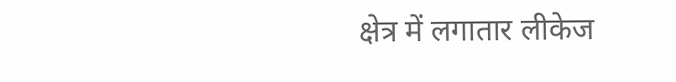क्षेत्र में लगातार लीकेज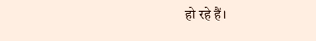हो रहे हैं।